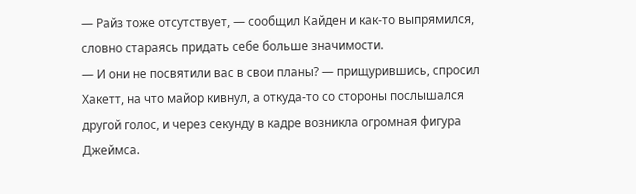— Райз тоже отсутствует, — сообщил Кайден и как-то выпрямился, словно стараясь придать себе больше значимости.
— И они не посвятили вас в свои планы? — прищурившись, спросил Хакетт, на что майор кивнул, а откуда-то со стороны послышался другой голос, и через секунду в кадре возникла огромная фигура Джеймса.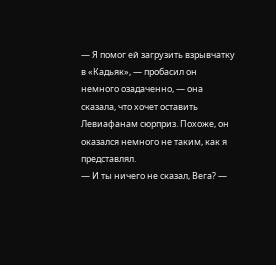— Я помог ей загрузить взрывчатку в «Кадьяк», — пробасил он немного озадаченно, — она сказала, что хочет оставить Левиафанам сюрприз. Похоже, он оказался немного не таким, как я представлял.
— И ты ничего не сказал, Вега? —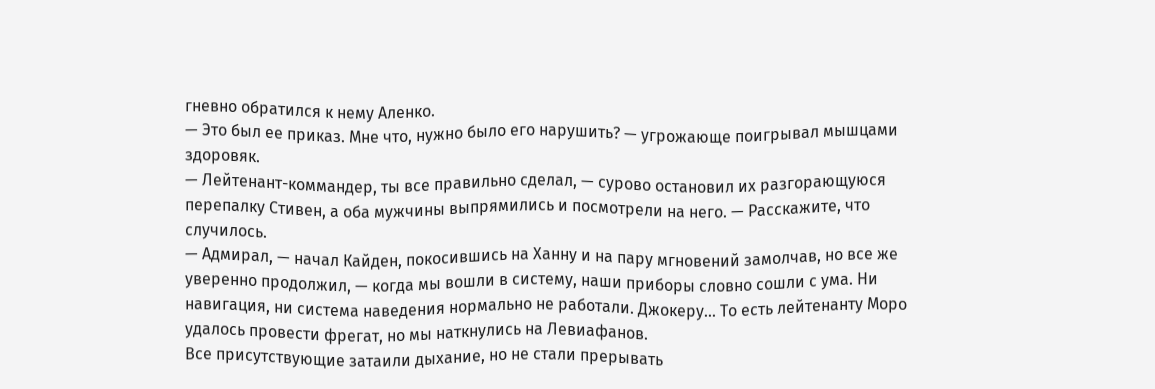гневно обратился к нему Аленко.
— Это был ее приказ. Мне что, нужно было его нарушить? — угрожающе поигрывал мышцами здоровяк.
— Лейтенант-коммандер, ты все правильно сделал, — сурово остановил их разгорающуюся перепалку Стивен, а оба мужчины выпрямились и посмотрели на него. — Расскажите, что случилось.
— Адмирал, — начал Кайден, покосившись на Ханну и на пару мгновений замолчав, но все же уверенно продолжил, — когда мы вошли в систему, наши приборы словно сошли с ума. Ни навигация, ни система наведения нормально не работали. Джокеру... То есть лейтенанту Моро удалось провести фрегат, но мы наткнулись на Левиафанов.
Все присутствующие затаили дыхание, но не стали прерывать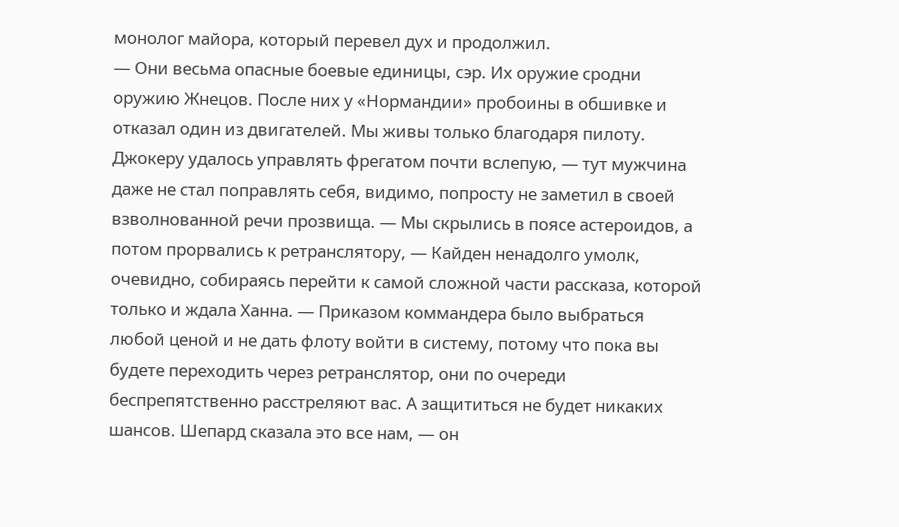монолог майора, который перевел дух и продолжил.
— Они весьма опасные боевые единицы, сэр. Их оружие сродни оружию Жнецов. После них у «Нормандии» пробоины в обшивке и отказал один из двигателей. Мы живы только благодаря пилоту. Джокеру удалось управлять фрегатом почти вслепую, — тут мужчина даже не стал поправлять себя, видимо, попросту не заметил в своей взволнованной речи прозвища. — Мы скрылись в поясе астероидов, а потом прорвались к ретранслятору, — Кайден ненадолго умолк, очевидно, собираясь перейти к самой сложной части рассказа, которой только и ждала Ханна. — Приказом коммандера было выбраться любой ценой и не дать флоту войти в систему, потому что пока вы будете переходить через ретранслятор, они по очереди беспрепятственно расстреляют вас. А защититься не будет никаких шансов. Шепард сказала это все нам, — он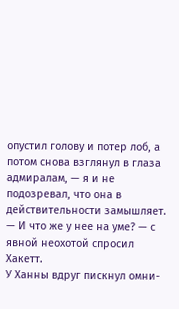опустил голову и потер лоб, а потом снова взглянул в глаза адмиралам, — я и не подозревал, что она в действительности замышляет.
— И что же у нее на уме? — с явной неохотой спросил Хакетт.
У Ханны вдруг пискнул омни-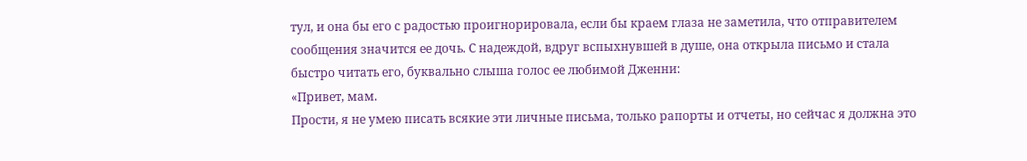тул, и она бы его с радостью проигнорировала, если бы краем глаза не заметила, что отправителем сообщения значится ее дочь. С надеждой, вдруг вспыхнувшей в душе, она открыла письмо и стала быстро читать его, буквально слыша голос ее любимой Дженни:
«Привет, мам.
Прости, я не умею писать всякие эти личные письма, только рапорты и отчеты, но сейчас я должна это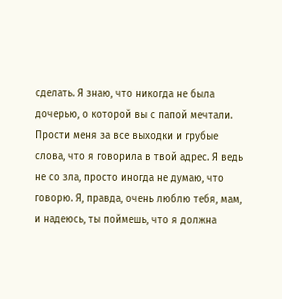сделать. Я знаю, что никогда не была дочерью, о которой вы с папой мечтали. Прости меня за все выходки и грубые слова, что я говорила в твой адрес. Я ведь не со зла, просто иногда не думаю, что говорю. Я, правда, очень люблю тебя, мам, и надеюсь, ты поймешь, что я должна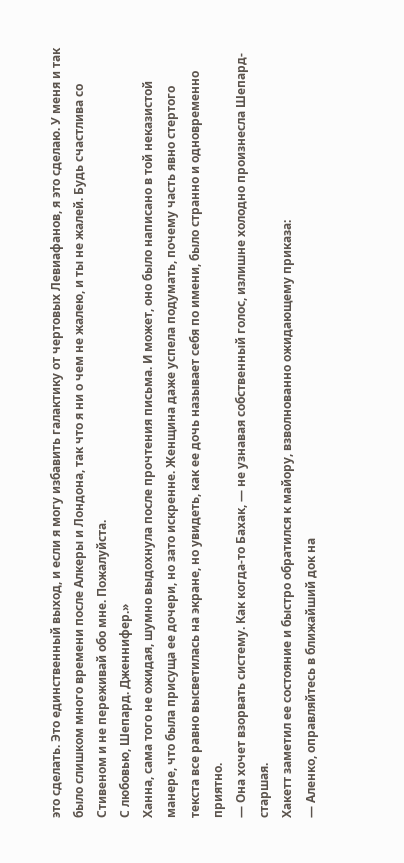это сделать. Это единственный выход, и если я могу избавить галактику от чертовых Левиафанов, я это сделаю. У меня и так было слишком много времени после Алкеры и Лондона, так что я ни о чем не жалею, и ты не жалей. Будь счастлива со Стивеном и не переживай обо мне. Пожалуйста.
С любовью, Шепард. Дженнифер.»
Ханна, сама того не ожидая, шумно выдохнула после прочтения письма. И может, оно было написано в той неказистой манере, что была присуща ее дочери, но зато искренне. Женщина даже успела подумать, почему часть явно стертого текста все равно высветилась на экране, но увидеть, как ее дочь называет себя по имени, было странно и одновременно приятно.
— Она хочет взорвать систему. Как когда-то Бахак, — не узнавая собственный голос, излишне холодно произнесла Шепард-старшая.
Хакетт заметил ее состояние и быстро обратился к майору, взволнованно ожидающему приказа:
— Аленко, оправляйтесь в ближайший док на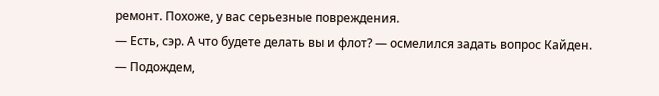ремонт. Похоже, у вас серьезные повреждения.
— Есть, сэр. А что будете делать вы и флот? — осмелился задать вопрос Кайден.
— Подождем,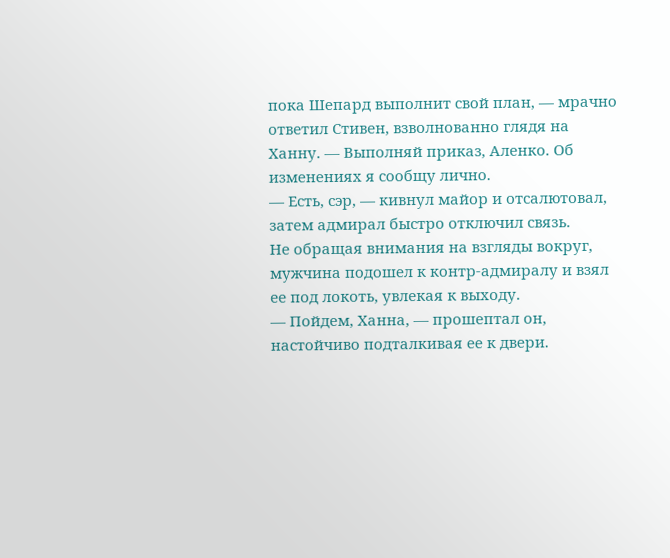пока Шепард выполнит свой план, — мрачно ответил Стивен, взволнованно глядя на Ханну. — Выполняй приказ, Аленко. Об изменениях я сообщу лично.
— Есть, сэр, — кивнул майор и отсалютовал, затем адмирал быстро отключил связь.
Не обращая внимания на взгляды вокруг, мужчина подошел к контр-адмиралу и взял ее под локоть, увлекая к выходу.
— Пойдем, Ханна, — прошептал он, настойчиво подталкивая ее к двери.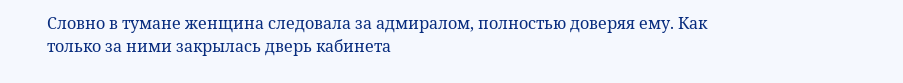Словно в тумане женщина следовала за адмиралом, полностью доверяя ему. Как только за ними закрылась дверь кабинета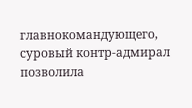главнокомандующего, суровый контр-адмирал позволила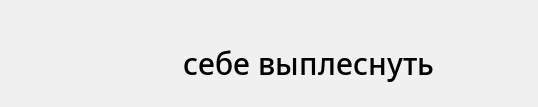себе выплеснуть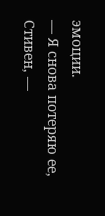эмоции.
— Я снова потеряю ее, Стивен, —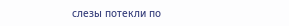слезы потекли по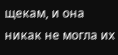щекам, и она никак не могла их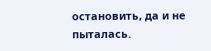остановить, да и не пыталась.